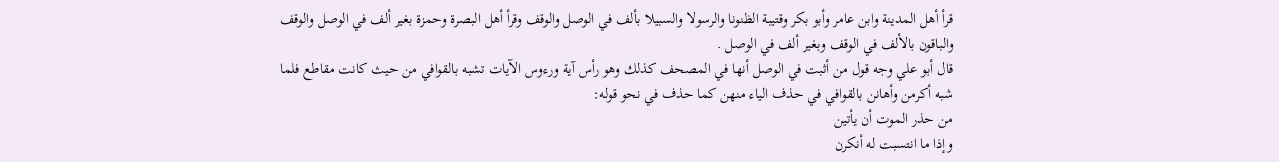قرأ أهل المدينة وابن عامر وأبو بكر وقتيبة الظنونا والرسولا والسبيلا بألف في الوصل والوقف وقرأ أهل البصرة وحمزة بغير ألف في الوصل والوقف والباقون بالألف في الوقف وبغير ألف في الوصل .
قال أبو علي وجه قول من أثبت في الوصل أنها في المصحف كذلك وهو رأس آية ورءوس الآيات تشبه بالقوافي من حيث كانت مقاطع فلما شبه أكرمن وأهانن بالقوافي في حذف الياء منهن كما حذف في نحو قوله:
من حذر الموت أن يأتين
وإذا ما انتسبت له أنكرن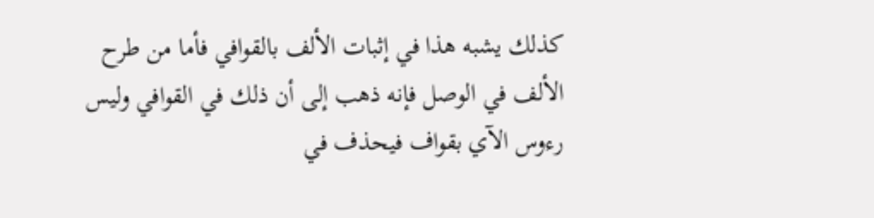كذلك يشبه هذا في إثبات الألف بالقوافي فأما من طرح الألف في الوصل فإنه ذهب إلى أن ذلك في القوافي وليس رءوس الآي بقواف فيحذف في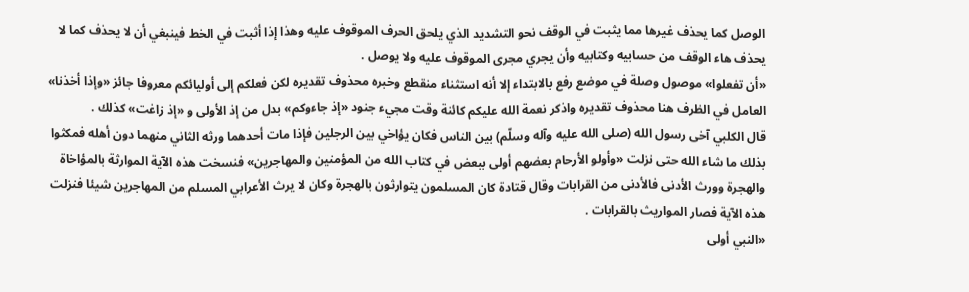الوصل كما يحذف غيرها مما يثبت في الوقف نحو التشديد الذي يلحق الحرف الموقوف عليه وهذا إذا أثبت في الخط فينبغي أن لا يحذف كما لا يحذف هاء الوقف من حسابيه وكتابيه وأن يجري مجرى الموقوف عليه ولا يوصل .
«أن تفعلوا» موصول وصلة في موضع رفع بالابتداء إلا أنه استثناء منقطع وخبره محذوف تقديره لكن فعلكم إلى أوليائكم معروفا جائز «وإذا أخذنا» العامل في الظرف هنا محذوف تقديره واذكر نعمة الله عليكم كائنة وقت مجيء جنود «إذ جاءوكم» بدل من إذ الأولى و «إذ زاغت» كذلك .
قال الكلبي آخى رسول الله (صلى الله عليه وآله وسلّم) بين الناس فكان يؤاخي بين الرجلين فإذا مات أحدهما ورثه الثاني منهما دون أهله فمكثوا بذلك ما شاء الله حتى نزلت «وأولو الأرحام بعضهم أولى ببعض في كتاب الله من المؤمنين والمهاجرين» فنسخت هذه الآية الموارثة بالمؤاخاة والهجرة وورث الأدنى فالأدنى من القرابات وقال قتادة كان المسلمون يتوارثون بالهجرة وكان لا يرث الأعرابي المسلم من المهاجرين شيئا فنزلت هذه الآية فصار المواريث بالقرابات .
«النبي أولى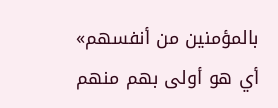بالمؤمنين من أنفسهم» أي هو أولى بهم منهم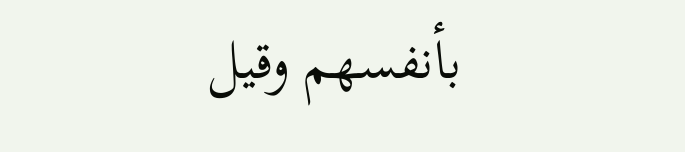بأنفسهم وقيل